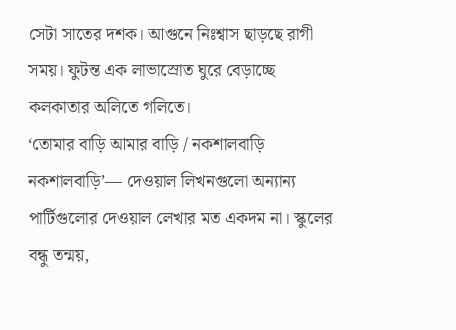সেটা সাতের দশক। আগুনে নিঃশ্বাস ছাড়ছে রাগী সময়। ফুটন্ত এক লাভাস্রোত ঘুরে বেড়াচ্ছে কলকাতার অলিতে গলিতে।
‘তোমার বাড়ি আমার বাড়ি / নকশালবাড়ি নকশালবাড়ি’— দেওয়াল লিখনগুলো অন্যান্য পার্টিগুলোর দেওয়াল লেখার মত একদম না। স্কুলের বন্ধু তন্ময়,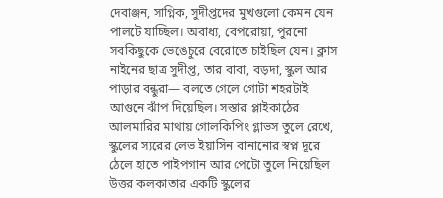দেবাঞ্জন, সাগ্নিক, সুদীপ্তদের মুখগুলো কেমন যেন পালটে যাচ্ছিল। অবাধ্য, বেপরোয়া, পুরনো সবকিছুকে ভেঙেচুরে বেরোতে চাইছিল যেন। ক্লাস নাইনের ছাত্র সুদীপ্ত, তার বাবা, বড়দা, স্কুল আর পাড়ার বন্ধুরা— বলতে গেলে গোটা শহরটাই আগুনে ঝাঁপ দিয়েছিল। সস্তার প্লাইকাঠের আলমারির মাথায় গোলকিপিং গ্লাভস তুলে রেখে, স্কুলের স্যরের লেভ ইয়াসিন বানানোর স্বপ্ন দূরে ঠেলে হাতে পাইপগান আর পেটো তুলে নিয়েছিল উত্তর কলকাতার একটি স্কুলের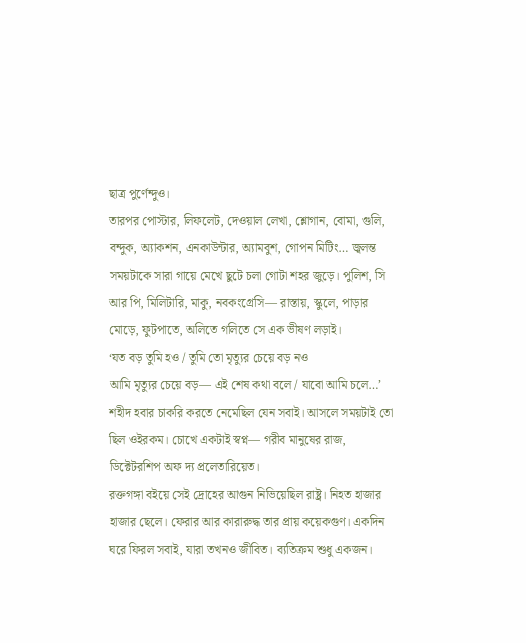ছাত্র পুর্ণেন্দুও।
তারপর পোস্টার, লিফলেট, দেওয়াল লেখা, শ্লোগান, বোমা, গুলি, বন্দুক, অ্যাকশন, এনকাউন্টার, অ্যামবুশ, গোপন মিটিং… জ্বলন্ত সময়টাকে সারা গায়ে মেখে ছুটে চলা গোটা শহর জুড়ে। পুলিশ, সি আর পি, মিলিটারি, মাকু, নবকংগ্রেসি— রাস্তায়, স্কুলে, পাড়ার মোড়ে, ফুটপাতে, অলিতে গলিতে সে এক ভীষণ লড়াই।
‘যত বড় তুমি হও / তুমি তো মৃত্যুর চেয়ে বড় নও
আমি মৃত্যুর চেয়ে বড়— এই শেষ কথা বলে / যাবো আমি চলে…’
শহীদ হবার চাকরি করতে নেমেছিল যেন সবাই। আসলে সময়টাই তো ছিল ওইরকম। চোখে একটাই স্বপ্ন— গরীব মানুষের রাজ, ডিক্টেটরশিপ অফ দ্য প্রলেতারিয়েত।
রক্তগঙ্গা বইয়ে সেই দ্রোহের আগুন নিভিয়েছিল রাষ্ট্র। নিহত হাজার হাজার ছেলে। ফেরার আর কারারুদ্ধ তার প্রায় কয়েকগুণ। একদিন ঘরে ফিরল সবাই, যারা তখনও জীবিত। ব্যতিক্রম শুধু একজন।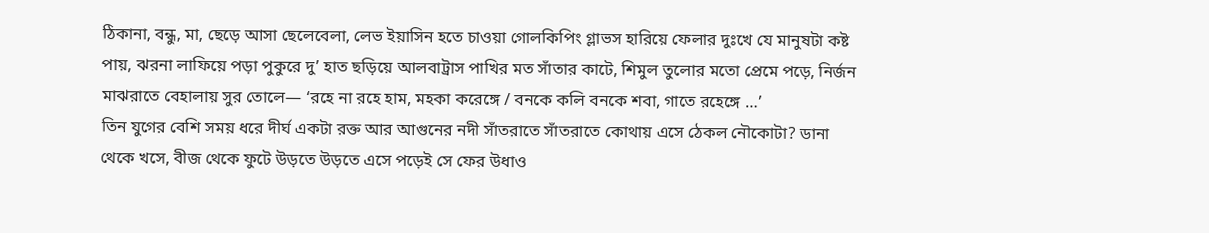ঠিকানা, বন্ধু, মা, ছেড়ে আসা ছেলেবেলা, লেভ ইয়াসিন হতে চাওয়া গোলকিপিং গ্লাভস হারিয়ে ফেলার দুঃখে যে মানুষটা কষ্ট পায়, ঝরনা লাফিয়ে পড়া পুকুরে দু’ হাত ছড়িয়ে আলবাট্রাস পাখির মত সাঁতার কাটে, শিমুল তুলোর মতো প্রেমে পড়ে, নির্জন মাঝরাতে বেহালায় সুর তোলে— ‘রহে না রহে হাম, মহকা করেঙ্গে / বনকে কলি বনকে শবা, গাতে রহেঙ্গে …’
তিন যুগের বেশি সময় ধরে দীর্ঘ একটা রক্ত আর আগুনের নদী সাঁতরাতে সাঁতরাতে কোথায় এসে ঠেকল নৌকোটা? ডানা থেকে খসে, বীজ থেকে ফুটে উড়তে উড়তে এসে পড়েই সে ফের উধাও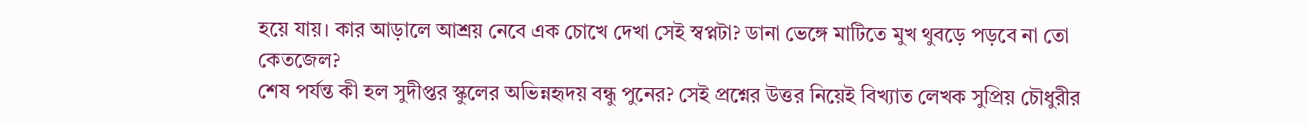হয়ে যায়। কার আড়ালে আশ্রয় নেবে এক চোখে দেখা সেই স্বপ্নটা? ডানা ভেঙ্গে মাটিতে মুখ থুবড়ে পড়বে না তো কেতজেল?
শেষ পর্যন্ত কী হল সুদীপ্তর স্কুলের অভিন্নহৃদয় বন্ধু পুনের? সেই প্রশ্নের উত্তর নিয়েই বিখ্যাত লেখক সুপ্রিয় চৌধুরীর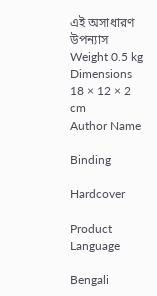এই অসাধারণ উপন্যাস
Weight 0.5 kg
Dimensions 18 × 12 × 2 cm
Author Name

Binding

Hardcover

Product Language

Bengali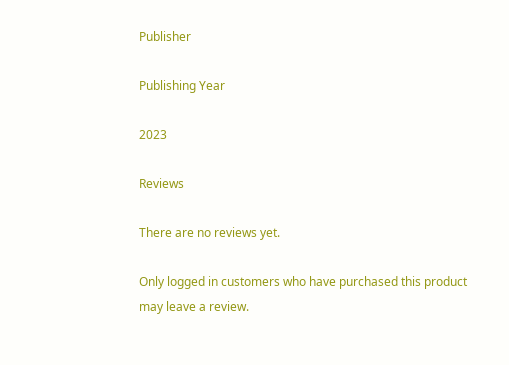Publisher

Publishing Year

2023

Reviews

There are no reviews yet.

Only logged in customers who have purchased this product may leave a review.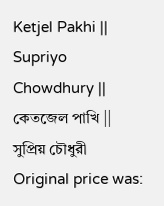Ketjel Pakhi || Supriyo Chowdhury || কেতজেল পাখি || সুপ্রিয় চৌধুরী
Original price was: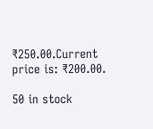₹250.00.Current price is: ₹200.00.

50 in stock